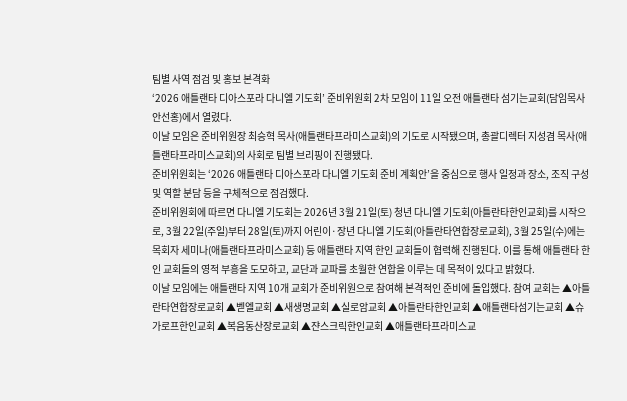팀별 사역 점검 및 홍보 본격화
‘2026 애틀랜타 디아스포라 다니엘 기도회’ 준비위원회 2차 모임이 11일 오전 애틀랜타 섬기는교회(담임목사 안선홍)에서 열렸다.
이날 모임은 준비위원장 최승혁 목사(애틀랜타프라미스교회)의 기도로 시작됐으며, 총괄디렉터 지성겸 목사(애틀랜타프라미스교회)의 사회로 팀별 브리핑이 진행됐다.
준비위원회는 ‘2026 애틀랜타 디아스포라 다니엘 기도회 준비 계획안’을 중심으로 행사 일정과 장소, 조직 구성 및 역할 분담 등을 구체적으로 점검했다.
준비위원회에 따르면 다니엘 기도회는 2026년 3월 21일(토) 청년 다니엘 기도회(아틀란타한인교회)를 시작으로, 3월 22일(주일)부터 28일(토)까지 어린이·장년 다니엘 기도회(아틀란타연합장로교회), 3월 25일(수)에는 목회자 세미나(애틀랜타프라미스교회) 등 애틀랜타 지역 한인 교회들이 협력해 진행된다. 이를 통해 애틀랜타 한인 교회들의 영적 부흥을 도모하고, 교단과 교파를 초월한 연합을 이루는 데 목적이 있다고 밝혔다.
이날 모임에는 애틀랜타 지역 10개 교회가 준비위원으로 참여해 본격적인 준비에 돌입했다. 참여 교회는 ▲아틀란타연합장로교회 ▲벧엘교회 ▲새생명교회 ▲실로암교회 ▲아틀란타한인교회 ▲애틀랜타섬기는교회 ▲슈가로프한인교회 ▲복음동산장로교회 ▲쟌스크릭한인교회 ▲애틀랜타프라미스교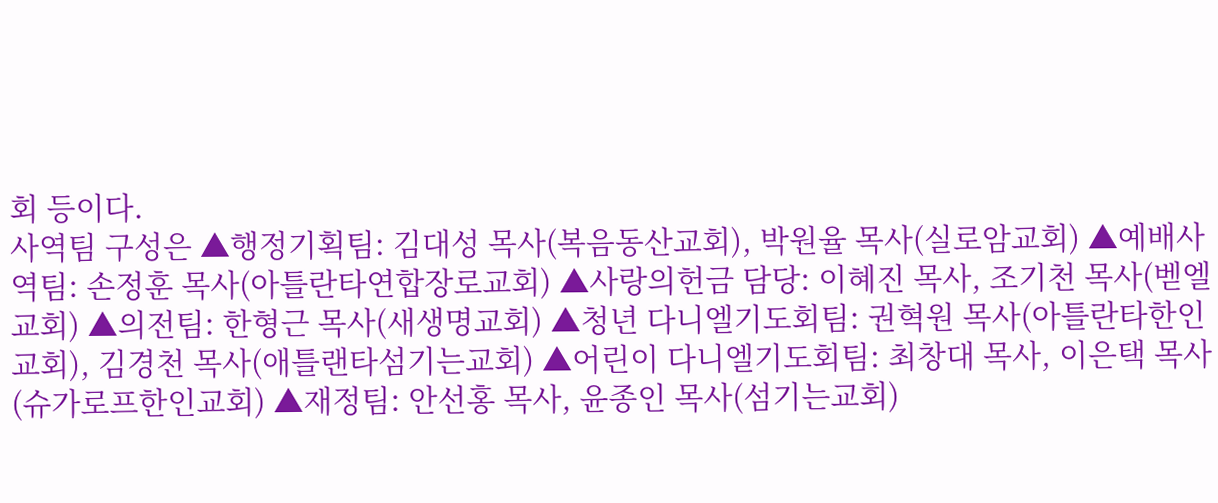회 등이다.
사역팀 구성은 ▲행정기획팀: 김대성 목사(복음동산교회), 박원율 목사(실로암교회) ▲예배사역팀: 손정훈 목사(아틀란타연합장로교회) ▲사랑의헌금 담당: 이혜진 목사, 조기천 목사(벧엘교회) ▲의전팀: 한형근 목사(새생명교회) ▲청년 다니엘기도회팀: 권혁원 목사(아틀란타한인교회), 김경천 목사(애틀랜타섬기는교회) ▲어린이 다니엘기도회팀: 최창대 목사, 이은택 목사(슈가로프한인교회) ▲재정팀: 안선홍 목사, 윤종인 목사(섬기는교회)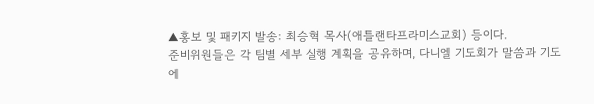▲홍보 및 패키지 발송: 최승혁 목사(애틀랜타프라미스교회) 등이다.
준비위원들은 각 팀별 세부 실행 계획을 공유하며, 다니엘 기도회가 말씀과 기도에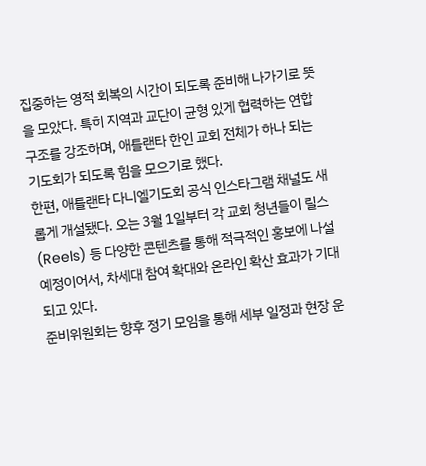집중하는 영적 회복의 시간이 되도록 준비해 나가기로 뜻을 모았다. 특히 지역과 교단이 균형 있게 협력하는 연합 구조를 강조하며, 애틀랜타 한인 교회 전체가 하나 되는 기도회가 되도록 힘을 모으기로 했다.
한편, 애틀랜타 다니엘기도회 공식 인스타그램 채널도 새롭게 개설됐다. 오는 3월 1일부터 각 교회 청년들이 릴스(Reels) 등 다양한 콘텐츠를 통해 적극적인 홍보에 나설 예정이어서, 차세대 참여 확대와 온라인 확산 효과가 기대되고 있다.
준비위원회는 향후 정기 모임을 통해 세부 일정과 현장 운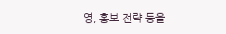영, 홍보 전략 등을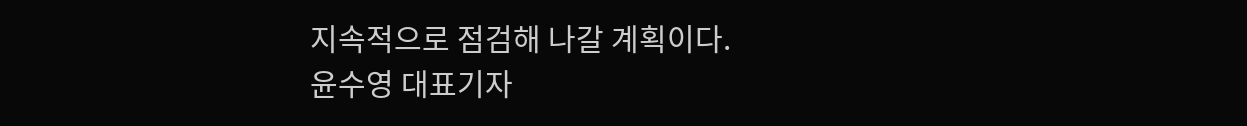지속적으로 점검해 나갈 계획이다.
윤수영 대표기자